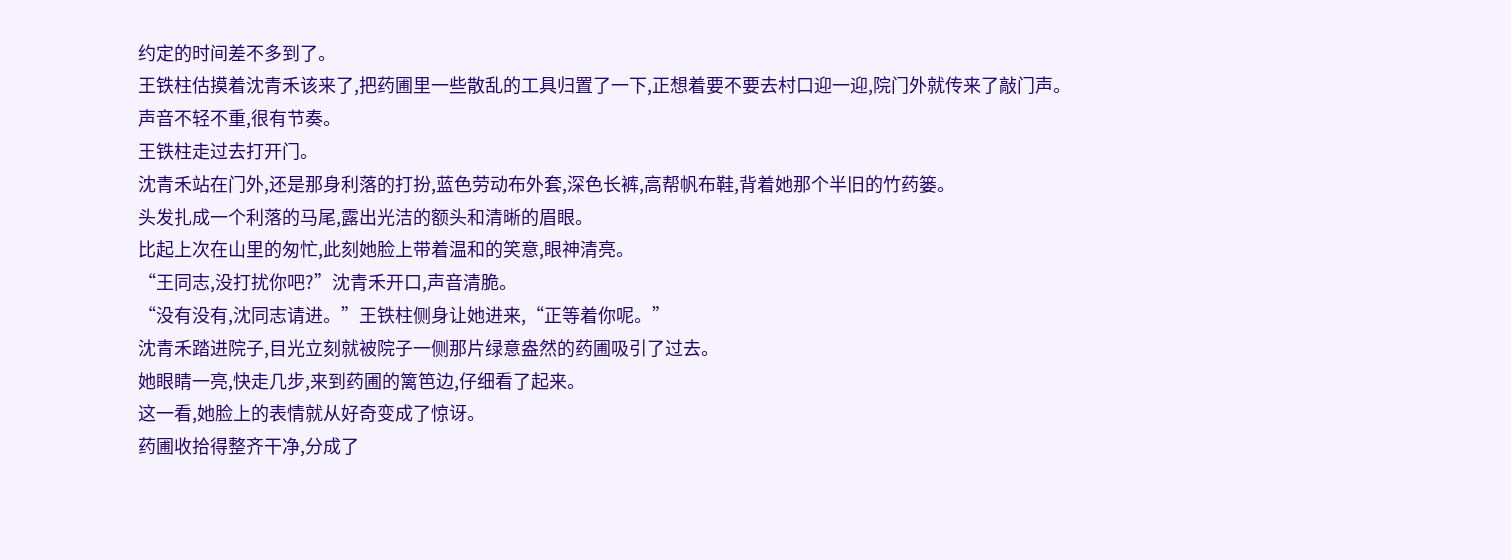约定的时间差不多到了。
王铁柱估摸着沈青禾该来了,把药圃里一些散乱的工具归置了一下,正想着要不要去村口迎一迎,院门外就传来了敲门声。
声音不轻不重,很有节奏。
王铁柱走过去打开门。
沈青禾站在门外,还是那身利落的打扮,蓝色劳动布外套,深色长裤,高帮帆布鞋,背着她那个半旧的竹药篓。
头发扎成一个利落的马尾,露出光洁的额头和清晰的眉眼。
比起上次在山里的匆忙,此刻她脸上带着温和的笑意,眼神清亮。
“王同志,没打扰你吧?”沈青禾开口,声音清脆。
“没有没有,沈同志请进。”王铁柱侧身让她进来,“正等着你呢。”
沈青禾踏进院子,目光立刻就被院子一侧那片绿意盎然的药圃吸引了过去。
她眼睛一亮,快走几步,来到药圃的篱笆边,仔细看了起来。
这一看,她脸上的表情就从好奇变成了惊讶。
药圃收拾得整齐干净,分成了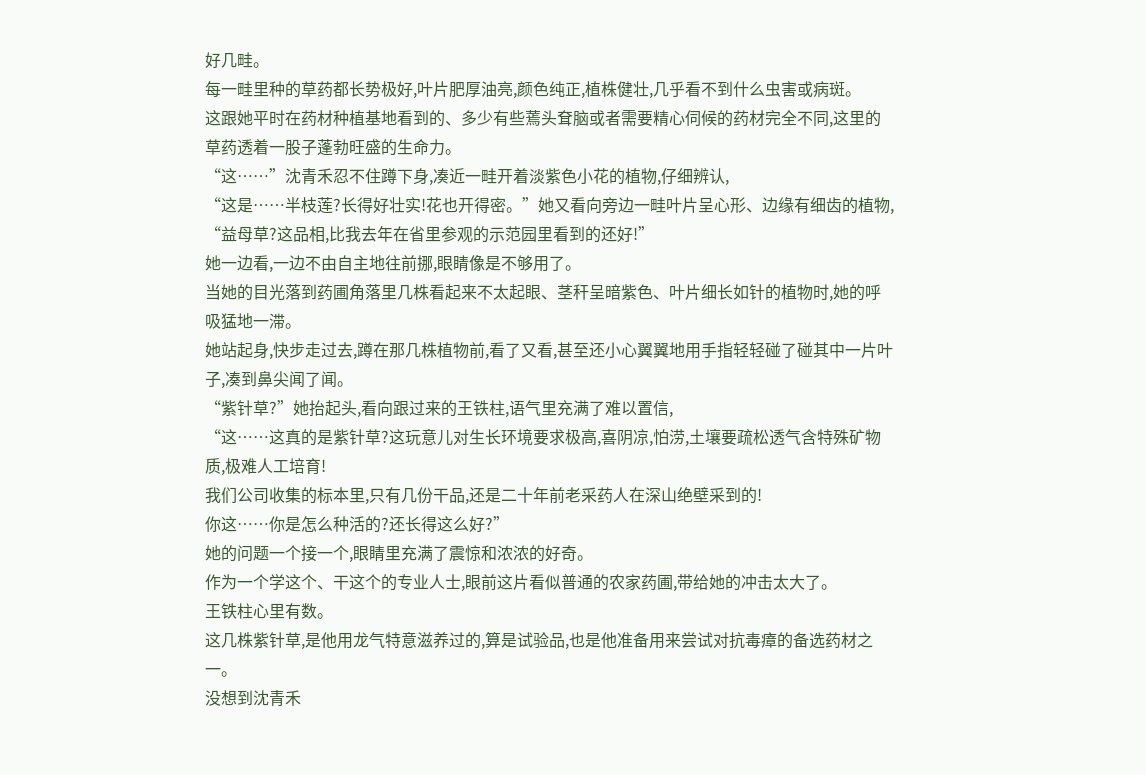好几畦。
每一畦里种的草药都长势极好,叶片肥厚油亮,颜色纯正,植株健壮,几乎看不到什么虫害或病斑。
这跟她平时在药材种植基地看到的、多少有些蔫头耷脑或者需要精心伺候的药材完全不同,这里的草药透着一股子蓬勃旺盛的生命力。
“这……”沈青禾忍不住蹲下身,凑近一畦开着淡紫色小花的植物,仔细辨认,
“这是……半枝莲?长得好壮实!花也开得密。”她又看向旁边一畦叶片呈心形、边缘有细齿的植物,
“益母草?这品相,比我去年在省里参观的示范园里看到的还好!”
她一边看,一边不由自主地往前挪,眼睛像是不够用了。
当她的目光落到药圃角落里几株看起来不太起眼、茎秆呈暗紫色、叶片细长如针的植物时,她的呼吸猛地一滞。
她站起身,快步走过去,蹲在那几株植物前,看了又看,甚至还小心翼翼地用手指轻轻碰了碰其中一片叶子,凑到鼻尖闻了闻。
“紫针草?”她抬起头,看向跟过来的王铁柱,语气里充满了难以置信,
“这……这真的是紫针草?这玩意儿对生长环境要求极高,喜阴凉,怕涝,土壤要疏松透气含特殊矿物质,极难人工培育!
我们公司收集的标本里,只有几份干品,还是二十年前老采药人在深山绝壁采到的!
你这……你是怎么种活的?还长得这么好?”
她的问题一个接一个,眼睛里充满了震惊和浓浓的好奇。
作为一个学这个、干这个的专业人士,眼前这片看似普通的农家药圃,带给她的冲击太大了。
王铁柱心里有数。
这几株紫针草,是他用龙气特意滋养过的,算是试验品,也是他准备用来尝试对抗毒瘴的备选药材之一。
没想到沈青禾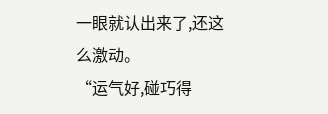一眼就认出来了,还这么激动。
“运气好,碰巧得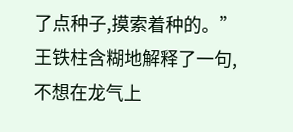了点种子,摸索着种的。”王铁柱含糊地解释了一句,不想在龙气上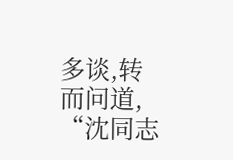多谈,转而问道,
“沈同志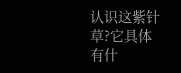认识这紫针草?它具体有什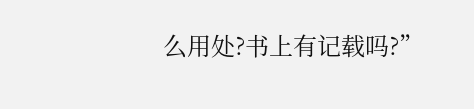么用处?书上有记载吗?”